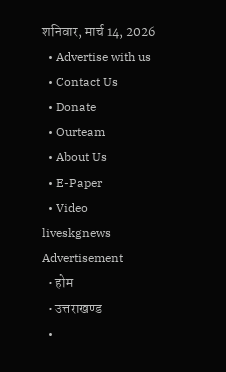शनिवार, मार्च 14, 2026
  • Advertise with us
  • Contact Us
  • Donate
  • Ourteam
  • About Us
  • E-Paper
  • Video
liveskgnews
Advertisement
  • होम
  • उत्तराखण्ड
  •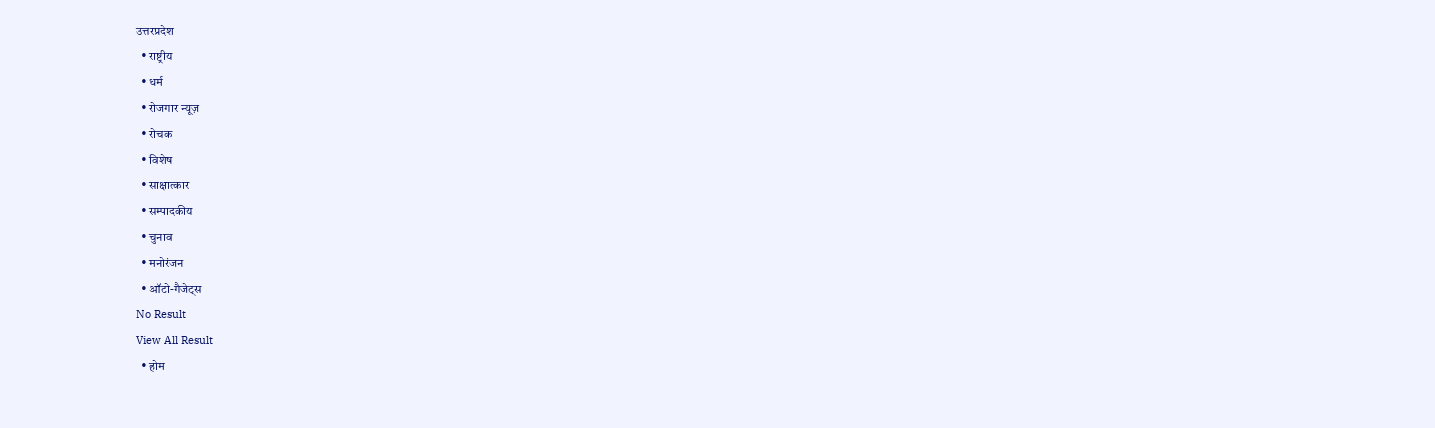उत्तरप्रदेश
  • राष्ट्रीय
  • धर्म
  • रोजगार न्यूज़
  • रोचक
  • विशेष
  • साक्षात्कार
  • सम्पादकीय
  • चुनाव
  • मनोरंजन
  • ऑटो-गैजेट्स
No Result
View All Result
  • होम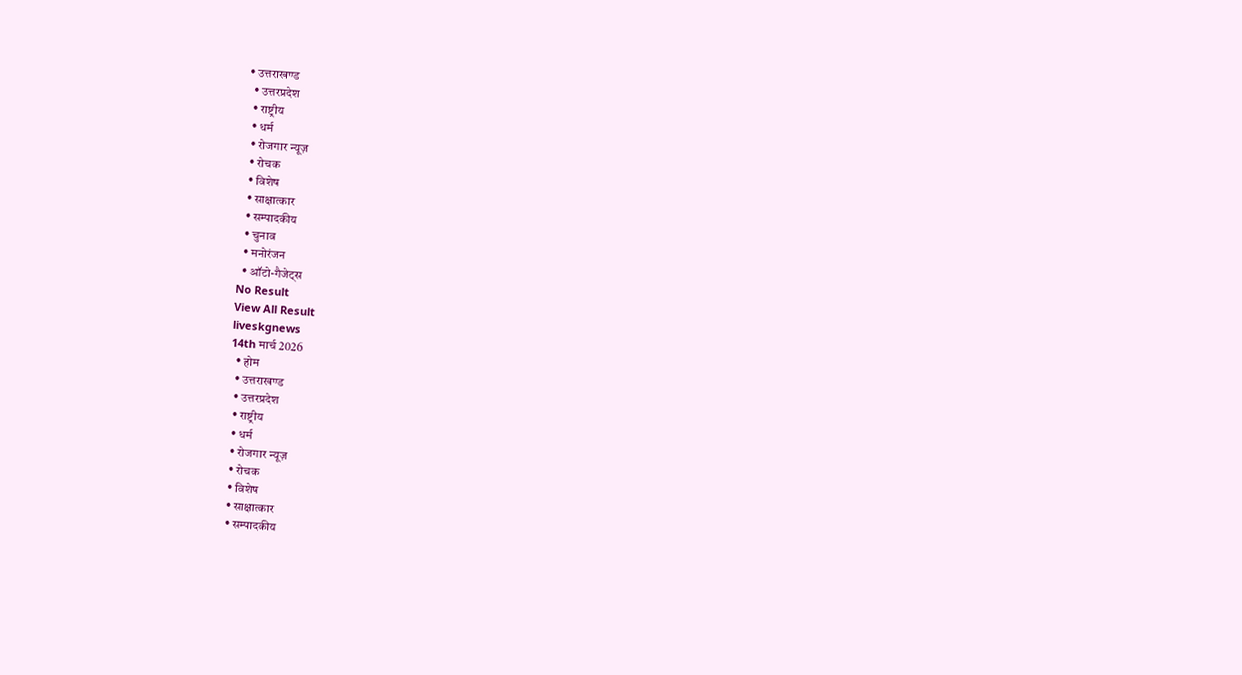• उत्तराखण्ड
  • उत्तरप्रदेश
  • राष्ट्रीय
  • धर्म
  • रोजगार न्यूज़
  • रोचक
  • विशेष
  • साक्षात्कार
  • सम्पादकीय
  • चुनाव
  • मनोरंजन
  • ऑटो-गैजेट्स
No Result
View All Result
liveskgnews
14th मार्च 2026
  • होम
  • उत्तराखण्ड
  • उत्तरप्रदेश
  • राष्ट्रीय
  • धर्म
  • रोजगार न्यूज़
  • रोचक
  • विशेष
  • साक्षात्कार
  • सम्पादकीय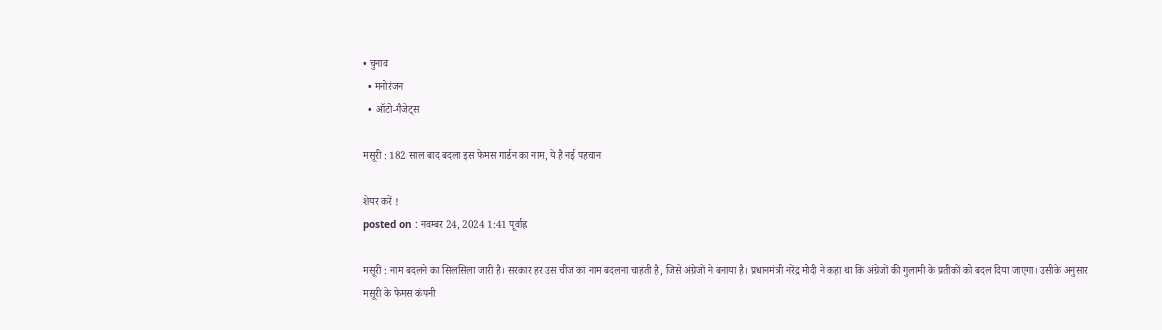• चुनाव
  • मनोरंजन
  • ऑटो-गैजेट्स

मसूरी : 182 साल बाद बदला इस फेमस गार्डन का नाम, ये है नई पहचान

शेयर करें !
posted on : नवम्बर 24, 2024 1:41 पूर्वाह्न

मसूरी : नाम बदलने का सिलसिला जारी है। सरकार हर उस चीज का नाम बदलना चाहती है, जिसे अंग्रेजों ने बनाया है। प्रधानमंत्री नरेंद्र मोदी ने कहा था कि अंग्रेजों की गुलामी के प्रतीकों को बदल दिया जाएगा। उसीके अनुसार मसूरी के फेमस कंपनी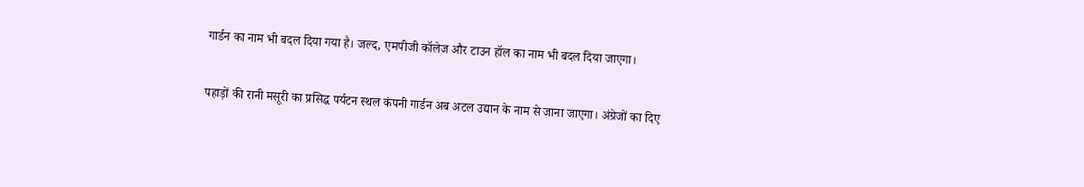गार्डन का नाम भी बदल दिया गया है। जल्द, एमपीजी कॉलेज और टाउन हॉल का नाम भी बदल दिया जाएगा।

पहाड़ों की रानी मसूरी का प्रसिद्ध पर्यटन स्थल कंपनी गार्डन अब अटल उद्यान के नाम से जाना जाएगा। अंग्रेजों का दिए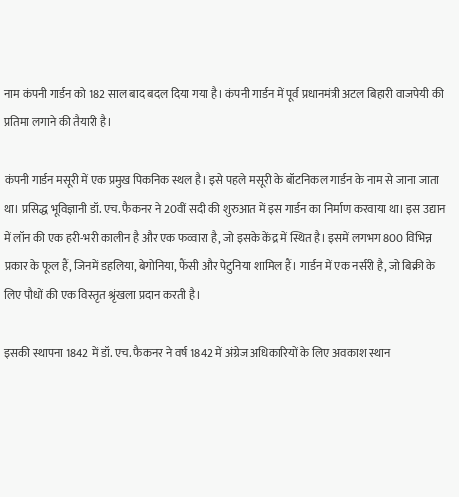नाम कंपनी गार्डन को 182 साल बाद बदल दिया गया है। कंपनी गार्डन में पूर्व प्रधानमंत्री अटल बिहारी वाजपेयी की प्रतिमा लगाने की तैयारी है।

कंपनी गार्डन मसूरी में एक प्रमुख पिकनिक स्थल है। इसे पहले मसूरी के बॉटनिकल गार्डन के नाम से जाना जाता था। प्रसिद्ध भूविज्ञानी डॉ. एच. फैकनर ने 20वीं सदी की शुरुआत में इस गार्डन का निर्माण करवाया था। इस उद्यान में लॉन की एक हरी-भरी कालीन है और एक फव्वारा है, जो इसके केंद्र में स्थित है। इसमें लगभग 800 विभिन्न प्रकार के फूल हैं, जिनमें डहलिया, बेगोनिया, फैंसी और पेटुनिया शामिल हैं। गार्डन में एक नर्सरी है, जो बिक्री के लिए पौधों की एक विस्तृत श्रृंखला प्रदान करती है।

इसकी स्थापना 1842 में डॉ. एच. फैकनर ने वर्ष 1842 में अंग्रेज अधिकारियों के लिए अवकाश स्थान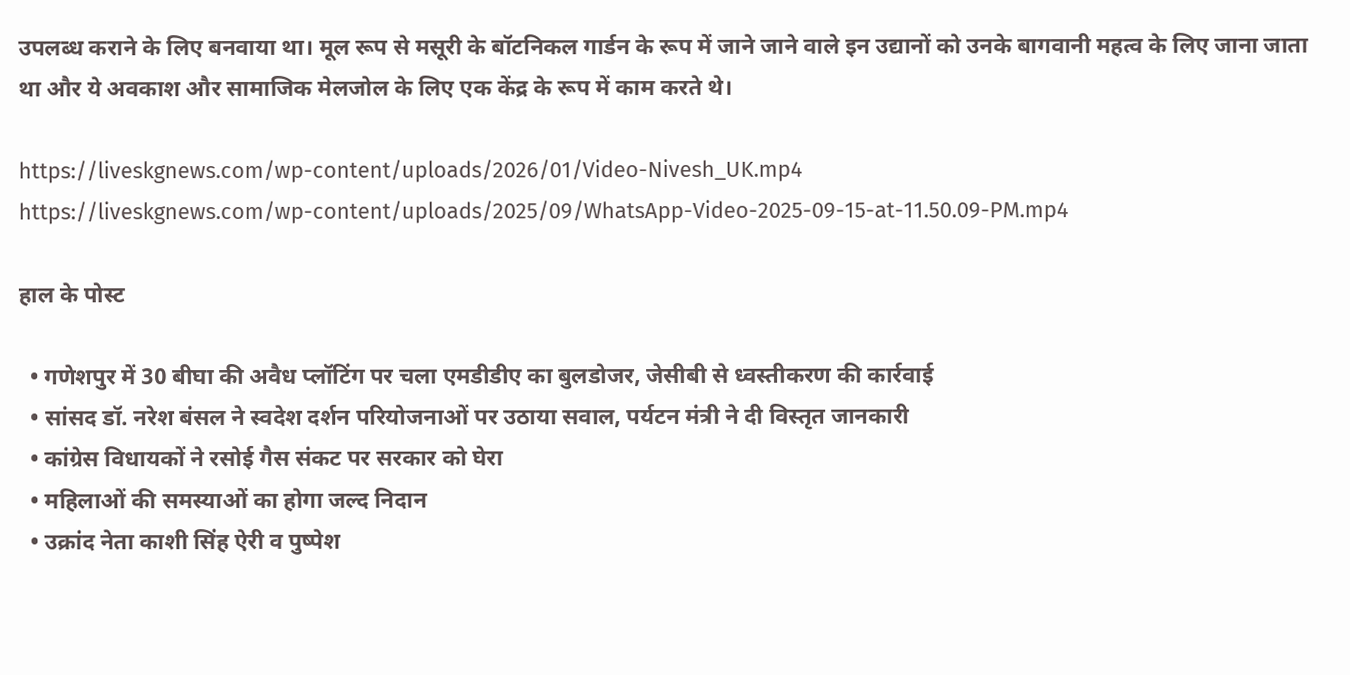उपलब्ध कराने के लिए बनवाया था। मूल रूप से मसूरी के बॉटनिकल गार्डन के रूप में जाने जाने वाले इन उद्यानों को उनके बागवानी महत्व के लिए जाना जाता था और ये अवकाश और सामाजिक मेलजोल के लिए एक केंद्र के रूप में काम करते थे।

https://liveskgnews.com/wp-content/uploads/2026/01/Video-Nivesh_UK.mp4
https://liveskgnews.com/wp-content/uploads/2025/09/WhatsApp-Video-2025-09-15-at-11.50.09-PM.mp4

हाल के पोस्ट

  • गणेशपुर में 30 बीघा की अवैध प्लॉटिंग पर चला एमडीडीए का बुलडोजर, जेसीबी से ध्वस्तीकरण की कार्रवाई
  • सांसद डॉ. नरेश बंसल ने स्वदेश दर्शन परियोजनाओं पर उठाया सवाल, पर्यटन मंत्री ने दी विस्तृत जानकारी
  • कांग्रेस विधायकों ने रसोई गैस संकट पर सरकार को घेरा
  • महिलाओं की समस्याओं का होगा जल्द निदान
  • उक्रांद नेता काशी सिंह ऐरी व पुष्पेश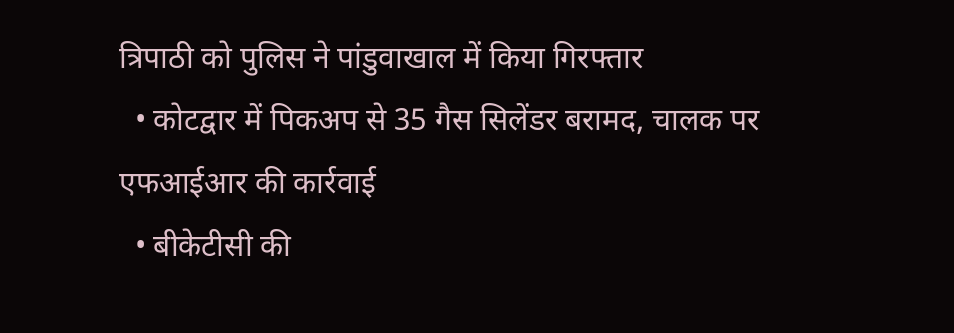त्रिपाठी को पुलिस ने पांडुवाखाल में किया गिरफ्तार
  • कोटद्वार में पिकअप से 35 गैस सिलेंडर बरामद, चालक पर एफआईआर की कार्रवाई
  • बीकेटीसी की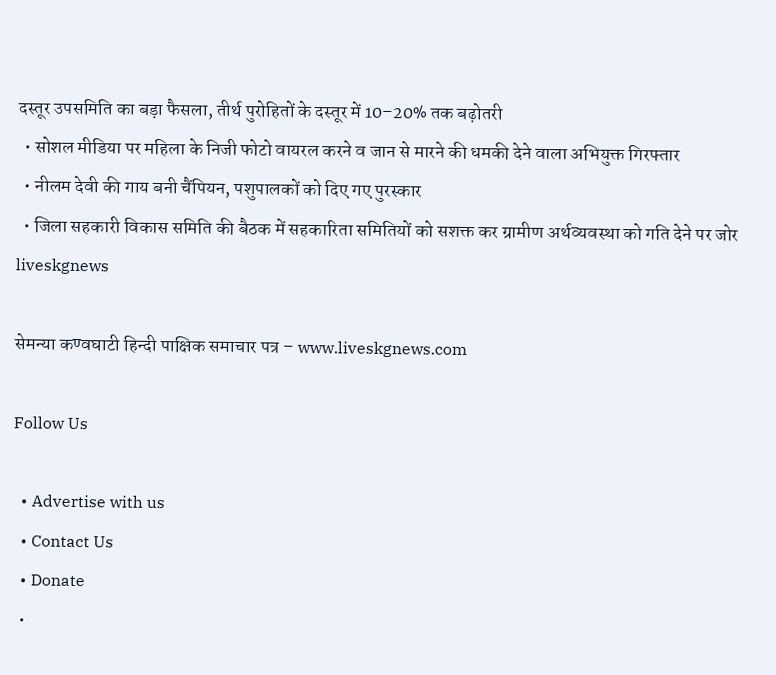दस्तूर उपसमिति का बड़ा फैसला, तीर्थ पुरोहितों के दस्तूर में 10–20% तक बढ़ोतरी
  • सोशल मीडिया पर महिला के निजी फोटो वायरल करने व जान से मारने की धमकी देने वाला अभियुक्त गिरफ्तार
  • नीलम देवी की गाय बनी चैंपियन, पशुपालकों को दिए गए पुरस्कार
  • जिला सहकारी विकास समिति की बैठक में सहकारिता समितियों को सशक्त कर ग्रामीण अर्थव्यवस्था को गति देने पर जोर
liveskgnews

सेमन्या कण्वघाटी हिन्दी पाक्षिक समाचार पत्र – www.liveskgnews.com

Follow Us

  • Advertise with us
  • Contact Us
  • Donate
  •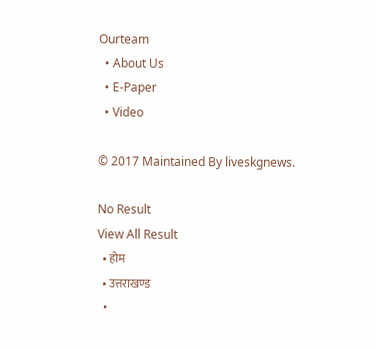Ourteam
  • About Us
  • E-Paper
  • Video

© 2017 Maintained By liveskgnews.

No Result
View All Result
  • होम
  • उत्तराखण्ड
  •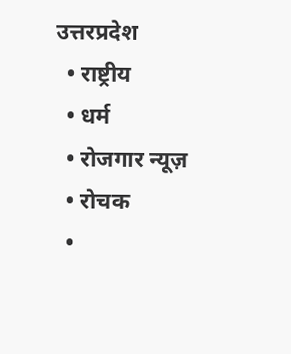उत्तरप्रदेश
  • राष्ट्रीय
  • धर्म
  • रोजगार न्यूज़
  • रोचक
  •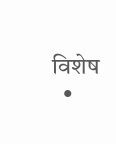विशेष
  •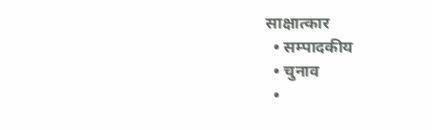साक्षात्कार
  • सम्पादकीय
  • चुनाव
  •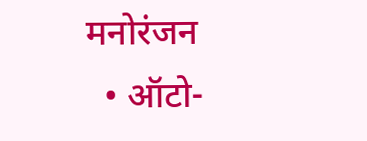मनोरंजन
  • ऑटो-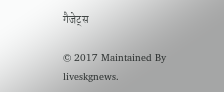गैजेट्स

© 2017 Maintained By liveskgnews.